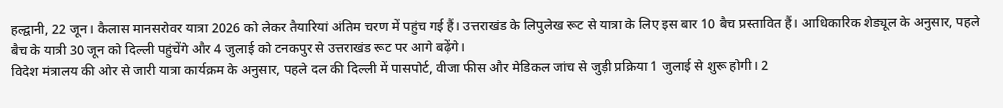हल्द्वानी, 22 जून। कैलास मानसरोवर यात्रा 2026 को लेकर तैयारियां अंतिम चरण में पहुंच गई हैं। उत्तराखंड के लिपुलेख रूट से यात्रा के लिए इस बार 10 बैच प्रस्तावित हैं। आधिकारिक शेड्यूल के अनुसार, पहले बैच के यात्री 30 जून को दिल्ली पहुंचेंगे और 4 जुलाई को टनकपुर से उत्तराखंड रूट पर आगे बढ़ेंगे।
विदेश मंत्रालय की ओर से जारी यात्रा कार्यक्रम के अनुसार, पहले दल की दिल्ली में पासपोर्ट, वीजा फीस और मेडिकल जांच से जुड़ी प्रक्रिया 1 जुलाई से शुरू होगी। 2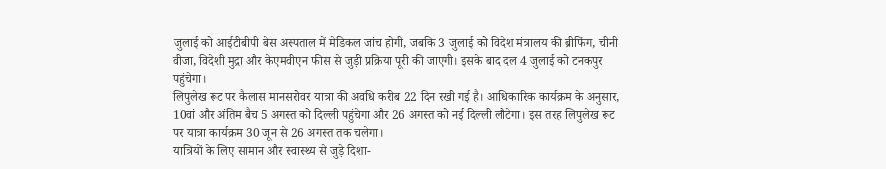जुलाई को आईटीबीपी बेस अस्पताल में मेडिकल जांच होगी, जबकि 3 जुलाई को विदेश मंत्रालय की ब्रीफिंग, चीनी वीजा, विदेशी मुद्रा और केएमवीएन फीस से जुड़ी प्रक्रिया पूरी की जाएगी। इसके बाद दल 4 जुलाई को टनकपुर पहुंचेगा।
लिपुलेख रूट पर कैलास मानसरोवर यात्रा की अवधि करीब 22 दिन रखी गई है। आधिकारिक कार्यक्रम के अनुसार, 10वां और अंतिम बैच 5 अगस्त को दिल्ली पहुंचेगा और 26 अगस्त को नई दिल्ली लौटेगा। इस तरह लिपुलेख रूट पर यात्रा कार्यक्रम 30 जून से 26 अगस्त तक चलेगा।
यात्रियों के लिए सामान और स्वास्थ्य से जुड़े दिशा-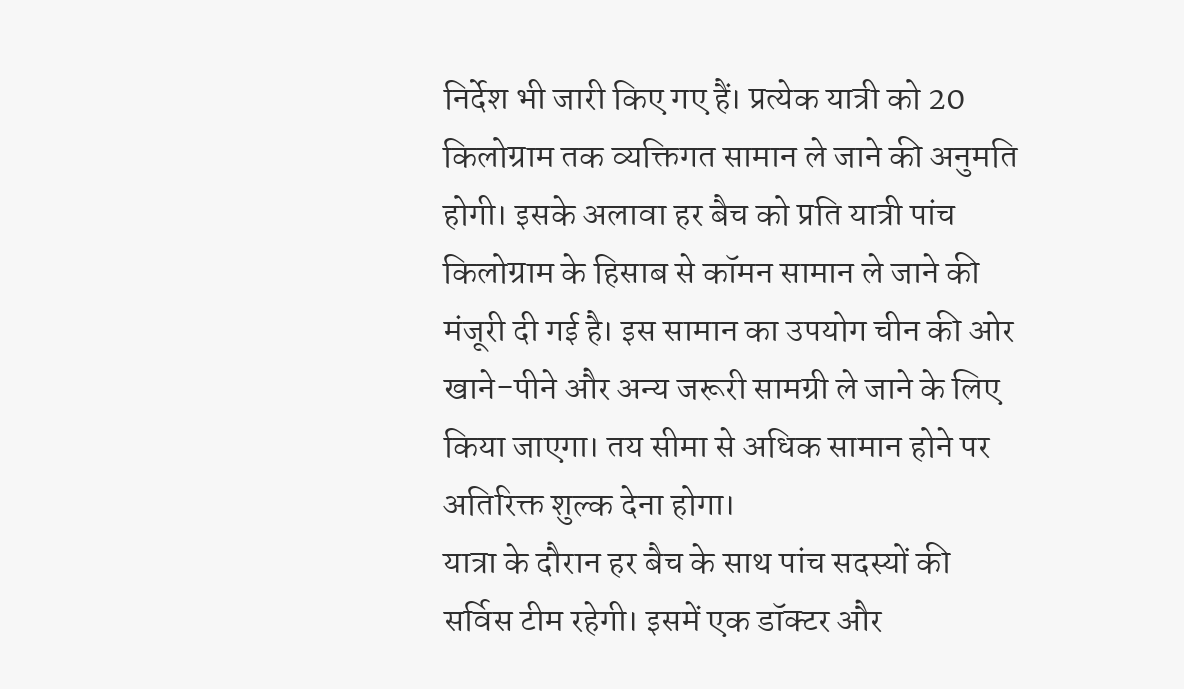निर्देश भी जारी किए गए हैं। प्रत्येक यात्री को 20 किलोग्राम तक व्यक्तिगत सामान ले जाने की अनुमति होगी। इसके अलावा हर बैच को प्रति यात्री पांच किलोग्राम के हिसाब से कॉमन सामान ले जाने की मंजूरी दी गई है। इस सामान का उपयोग चीन की ओर खाने-पीने और अन्य जरूरी सामग्री ले जाने के लिए किया जाएगा। तय सीमा से अधिक सामान होने पर अतिरिक्त शुल्क देना होगा।
यात्रा के दौरान हर बैच के साथ पांच सदस्यों की सर्विस टीम रहेगी। इसमें एक डॉक्टर और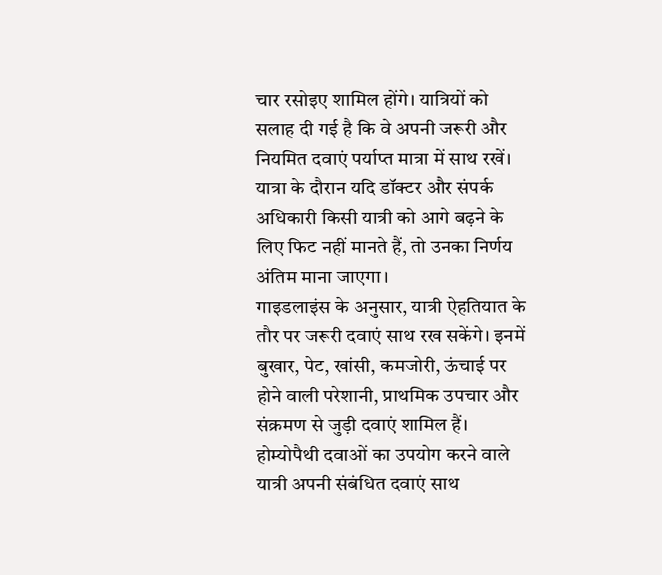चार रसोइए शामिल होंगे। यात्रियों को सलाह दी गई है कि वे अपनी जरूरी और नियमित दवाएं पर्याप्त मात्रा में साथ रखें। यात्रा के दौरान यदि डॉक्टर और संपर्क अधिकारी किसी यात्री को आगे बढ़ने के लिए फिट नहीं मानते हैं, तो उनका निर्णय अंतिम माना जाएगा।
गाइडलाइंस के अनुसार, यात्री ऐहतियात के तौर पर जरूरी दवाएं साथ रख सकेंगे। इनमें बुखार, पेट, खांसी, कमजोरी, ऊंचाई पर होने वाली परेशानी, प्राथमिक उपचार और संक्रमण से जुड़ी दवाएं शामिल हैं। होम्योपैथी दवाओं का उपयोग करने वाले यात्री अपनी संबंधित दवाएं साथ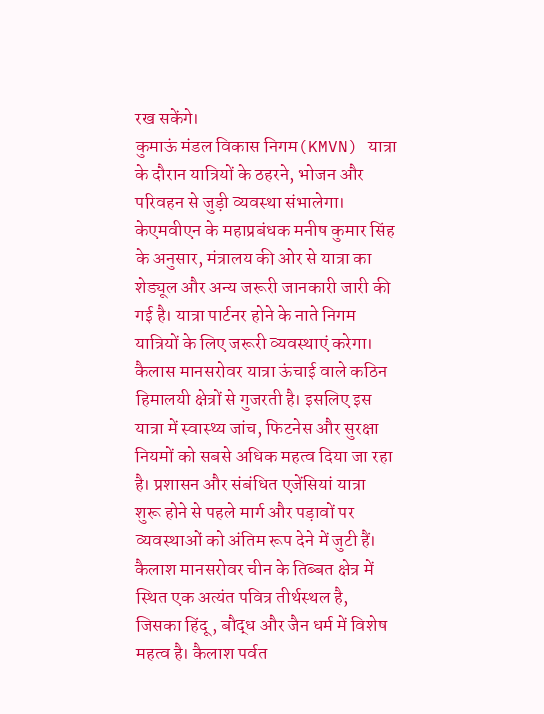रख सकेंगे।
कुमाऊं मंडल विकास निगम(KMVN) यात्रा के दौरान यात्रियों के ठहरने, भोजन और परिवहन से जुड़ी व्यवस्था संभालेगा। केएमवीएन के महाप्रबंधक मनीष कुमार सिंह के अनुसार, मंत्रालय की ओर से यात्रा का शेड्यूल और अन्य जरूरी जानकारी जारी की गई है। यात्रा पार्टनर होने के नाते निगम यात्रियों के लिए जरूरी व्यवस्थाएं करेगा।
कैलास मानसरोवर यात्रा ऊंचाई वाले कठिन हिमालयी क्षेत्रों से गुजरती है। इसलिए इस यात्रा में स्वास्थ्य जांच, फिटनेस और सुरक्षा नियमों को सबसे अधिक महत्व दिया जा रहा है। प्रशासन और संबंधित एजेंसियां यात्रा शुरू होने से पहले मार्ग और पड़ावों पर व्यवस्थाओं को अंतिम रूप देने में जुटी हैं।
कैलाश मानसरोवर चीन के तिब्बत क्षेत्र में स्थित एक अत्यंत पवित्र तीर्थस्थल है, जिसका हिंदू, बौद्ध और जैन धर्म में विशेष महत्व है। कैलाश पर्वत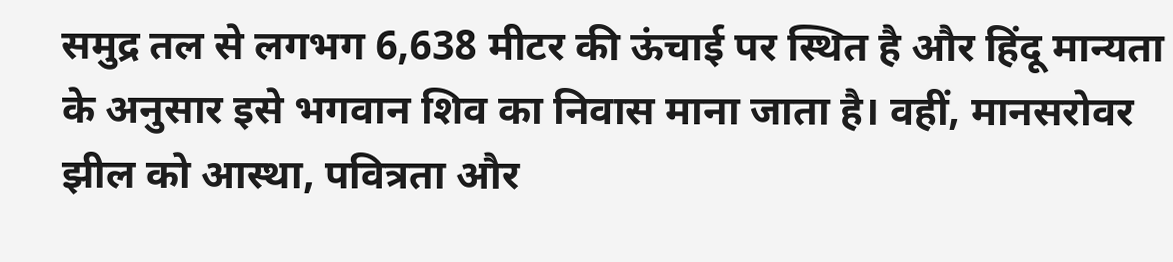समुद्र तल से लगभग 6,638 मीटर की ऊंचाई पर स्थित है और हिंदू मान्यता के अनुसार इसे भगवान शिव का निवास माना जाता है। वहीं, मानसरोवर झील को आस्था, पवित्रता और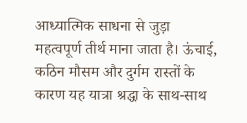आध्यात्मिक साधना से जुड़ा महत्वपूर्ण तीर्थ माना जाता है। ऊंचाई, कठिन मौसम और दुर्गम रास्तों के कारण यह यात्रा श्रद्धा के साथ-साथ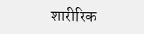शारीरिक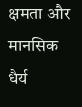क्षमता और मानसिक धैर्य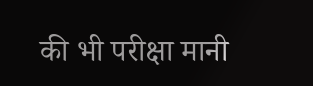की भी परीक्षा मानी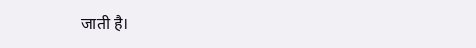जाती है।